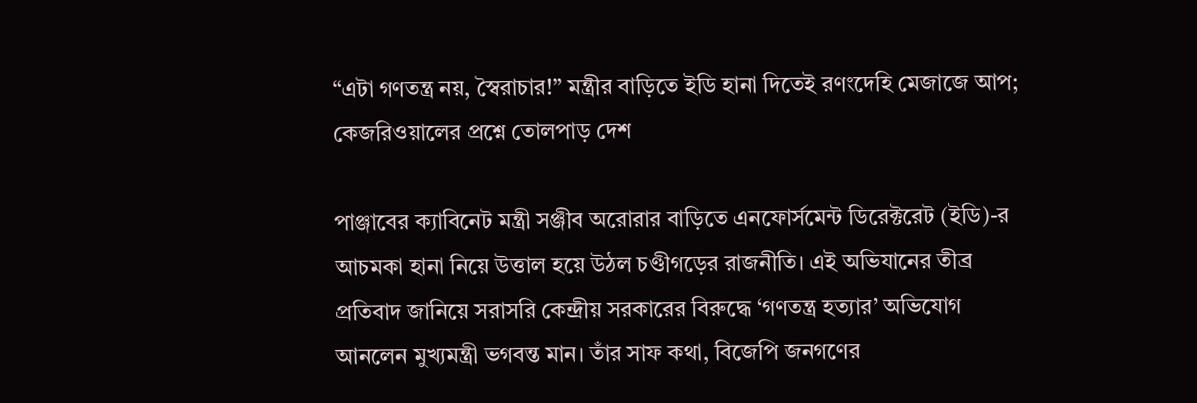“এটা গণতন্ত্র নয়, স্বৈরাচার!” মন্ত্রীর বাড়িতে ইডি হানা দিতেই রণংদেহি মেজাজে আপ; কেজরিওয়ালের প্রশ্নে তোলপাড় দেশ

পাঞ্জাবের ক্যাবিনেট মন্ত্রী সঞ্জীব অরোরার বাড়িতে এনফোর্সমেন্ট ডিরেক্টরেট (ইডি)-র আচমকা হানা নিয়ে উত্তাল হয়ে উঠল চণ্ডীগড়ের রাজনীতি। এই অভিযানের তীব্র প্রতিবাদ জানিয়ে সরাসরি কেন্দ্রীয় সরকারের বিরুদ্ধে ‘গণতন্ত্র হত্যার’ অভিযোগ আনলেন মুখ্যমন্ত্রী ভগবন্ত মান। তাঁর সাফ কথা, বিজেপি জনগণের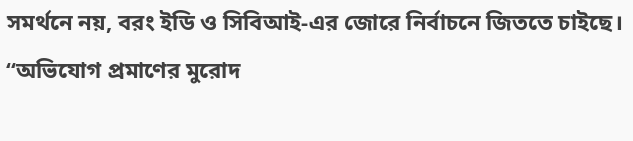সমর্থনে নয়, বরং ইডি ও সিবিআই-এর জোরে নির্বাচনে জিততে চাইছে।
“অভিযোগ প্রমাণের মুরোদ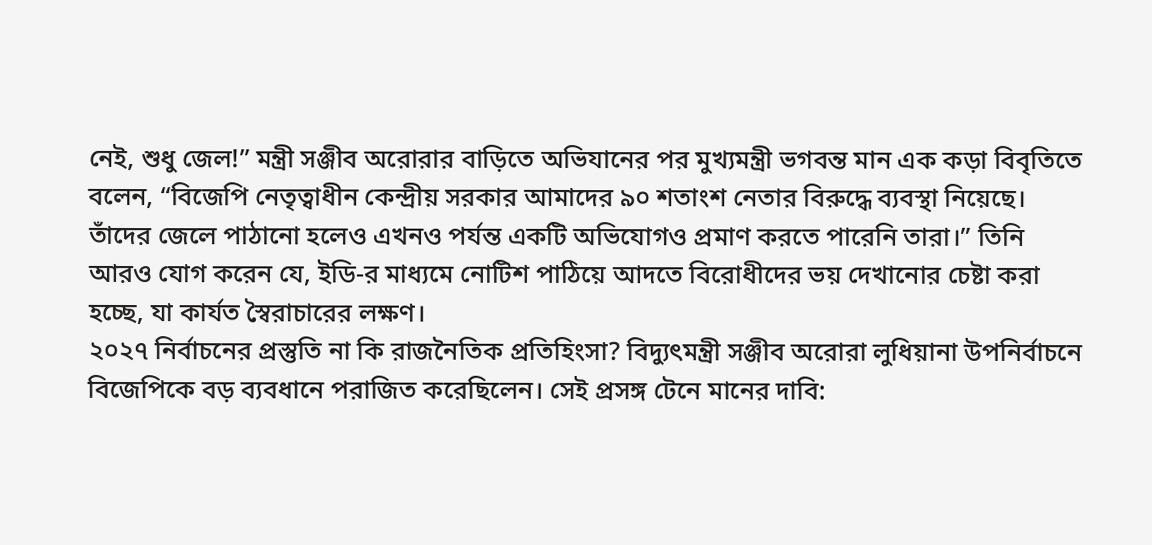নেই, শুধু জেল!” মন্ত্রী সঞ্জীব অরোরার বাড়িতে অভিযানের পর মুখ্যমন্ত্রী ভগবন্ত মান এক কড়া বিবৃতিতে বলেন, “বিজেপি নেতৃত্বাধীন কেন্দ্রীয় সরকার আমাদের ৯০ শতাংশ নেতার বিরুদ্ধে ব্যবস্থা নিয়েছে। তাঁদের জেলে পাঠানো হলেও এখনও পর্যন্ত একটি অভিযোগও প্রমাণ করতে পারেনি তারা।” তিনি আরও যোগ করেন যে, ইডি-র মাধ্যমে নোটিশ পাঠিয়ে আদতে বিরোধীদের ভয় দেখানোর চেষ্টা করা হচ্ছে, যা কার্যত স্বৈরাচারের লক্ষণ।
২০২৭ নির্বাচনের প্রস্তুতি না কি রাজনৈতিক প্রতিহিংসা? বিদ্যুৎমন্ত্রী সঞ্জীব অরোরা লুধিয়ানা উপনির্বাচনে বিজেপিকে বড় ব্যবধানে পরাজিত করেছিলেন। সেই প্রসঙ্গ টেনে মানের দাবি: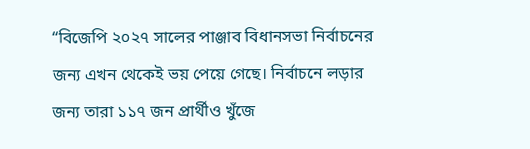“বিজেপি ২০২৭ সালের পাঞ্জাব বিধানসভা নির্বাচনের জন্য এখন থেকেই ভয় পেয়ে গেছে। নির্বাচনে লড়ার জন্য তারা ১১৭ জন প্রার্থীও খুঁজে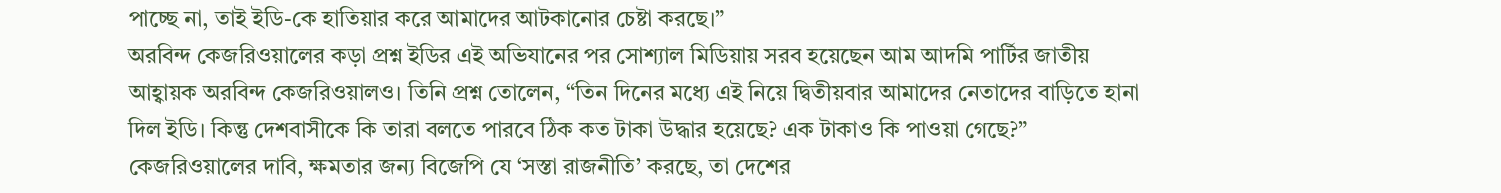পাচ্ছে না, তাই ইডি-কে হাতিয়ার করে আমাদের আটকানোর চেষ্টা করছে।”
অরবিন্দ কেজরিওয়ালের কড়া প্রশ্ন ইডির এই অভিযানের পর সোশ্যাল মিডিয়ায় সরব হয়েছেন আম আদমি পার্টির জাতীয় আহ্বায়ক অরবিন্দ কেজরিওয়ালও। তিনি প্রশ্ন তোলেন, “তিন দিনের মধ্যে এই নিয়ে দ্বিতীয়বার আমাদের নেতাদের বাড়িতে হানা দিল ইডি। কিন্তু দেশবাসীকে কি তারা বলতে পারবে ঠিক কত টাকা উদ্ধার হয়েছে? এক টাকাও কি পাওয়া গেছে?” কেজরিওয়ালের দাবি, ক্ষমতার জন্য বিজেপি যে ‘সস্তা রাজনীতি’ করছে, তা দেশের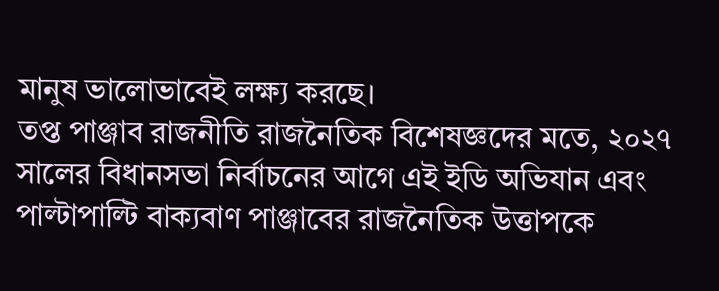মানুষ ভালোভাবেই লক্ষ্য করছে।
তপ্ত পাঞ্জাব রাজনীতি রাজনৈতিক বিশেষজ্ঞদের মতে, ২০২৭ সালের বিধানসভা নির্বাচনের আগে এই ইডি অভিযান এবং পাল্টাপাল্টি বাক্যবাণ পাঞ্জাবের রাজনৈতিক উত্তাপকে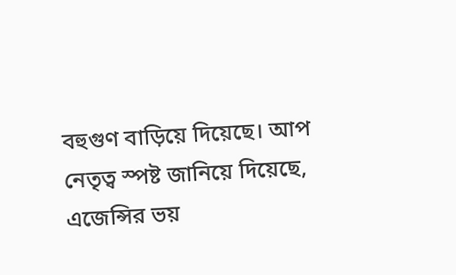বহুগুণ বাড়িয়ে দিয়েছে। আপ নেতৃত্ব স্পষ্ট জানিয়ে দিয়েছে, এজেন্সির ভয়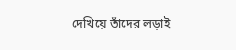দেখিয়ে তাঁদের লড়াই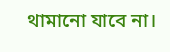থামানো যাবে না।